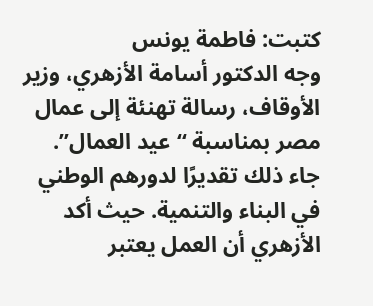كتبت: فاطمة يونس
وجه الدكتور أسامة الأزهري، وزير الأوقاف، رسالة تهنئة إلى عمال مصر بمناسبة “عيد العمال”. جاء ذلك تقديرًا لدورهم الوطني في البناء والتنمية. حيث أكد الأزهري أن العمل يعتبر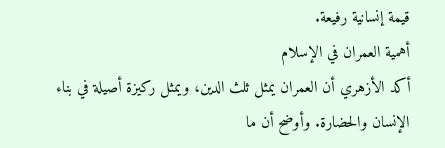قيمة إنسانية رفيعة.
أهمية العمران في الإسلام
أكد الأزهري أن العمران يمثل ثلث الدين، ويمثل ركيزة أصيلة في بناء الإنسان والحضارة. وأوضح أن ما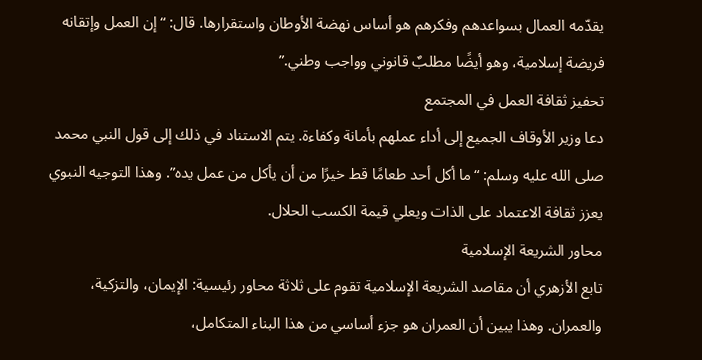يقدّمه العمال بسواعدهم وفكرهم هو أساس نهضة الأوطان واستقرارها. قال: “إن العمل وإتقانه فريضة إسلامية، وهو أيضًا مطلبٌ قانوني وواجب وطني.”
تحفيز ثقافة العمل في المجتمع
دعا وزير الأوقاف الجميع إلى أداء عملهم بأمانة وكفاءة. يتم الاستناد في ذلك إلى قول النبي محمد صلى الله عليه وسلم: “ما أكل أحد طعامًا قط خيرًا من أن يأكل من عمل يده”. وهذا التوجيه النبوي يعزز ثقافة الاعتماد على الذات ويعلي قيمة الكسب الحلال.
محاور الشريعة الإسلامية
تابع الأزهري أن مقاصد الشريعة الإسلامية تقوم على ثلاثة محاور رئيسية: الإيمان، والتزكية، والعمران. وهذا يبين أن العمران هو جزء أساسي من هذا البناء المتكامل،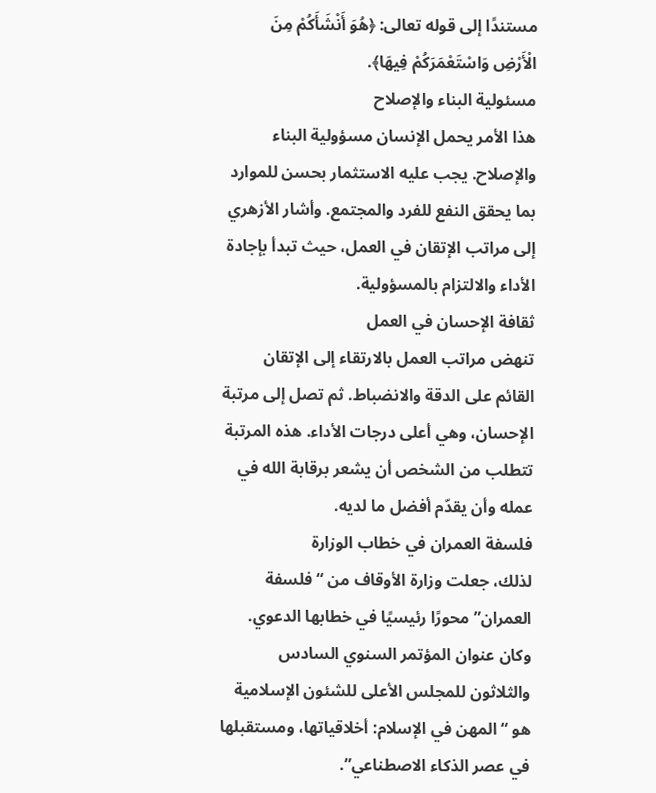مستندًا إلى قوله تعالى: ﴿هُوَ أَنْشَأَكُمْ مِنَ الْأَرْضِ وَاسْتَعْمَرَكُمْ فِيهَا﴾.
مسئولية البناء والإصلاح
هذا الأمر يحمل الإنسان مسؤولية البناء والإصلاح. يجب عليه الاستثمار بحسن للموارد بما يحقق النفع للفرد والمجتمع. وأشار الأزهري إلى مراتب الإتقان في العمل، حيث تبدأ بإجادة الأداء والالتزام بالمسؤولية.
ثقافة الإحسان في العمل
تنهض مراتب العمل بالارتقاء إلى الإتقان القائم على الدقة والانضباط. ثم تصل إلى مرتبة الإحسان، وهي أعلى درجات الأداء. هذه المرتبة تتطلب من الشخص أن يشعر برقابة الله في عمله وأن يقدّم أفضل ما لديه.
فلسفة العمران في خطاب الوزارة
لذلك، جعلت وزارة الأوقاف من “فلسفة العمران” محورًا رئيسيًا في خطابها الدعوي. وكان عنوان المؤتمر السنوي السادس والثلاثون للمجلس الأعلى للشئون الإسلامية هو “المهن في الإسلام: أخلاقياتها، ومستقبلها في عصر الذكاء الاصطناعي”.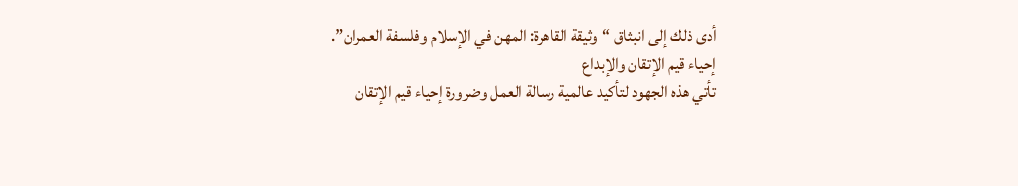أدى ذلك إلى انبثاق “وثيقة القاهرة: المهن في الإسلام وفلسفة العمران”.
إحياء قيم الإتقان والإبداع
تأتي هذه الجهود لتأكيد عالمية رسالة العمل وضرورة إحياء قيم الإتقان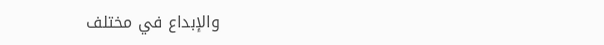والإبداع في مختلف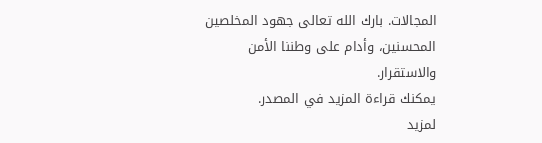المجالات. بارك الله تعالى جهود المخلصين المحسنين، وأدام على وطننا الأمن والاستقرار.
يمكنك قراءة المزيد في المصدر.
لمزيد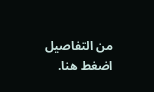من التفاصيل اضغط هنا.